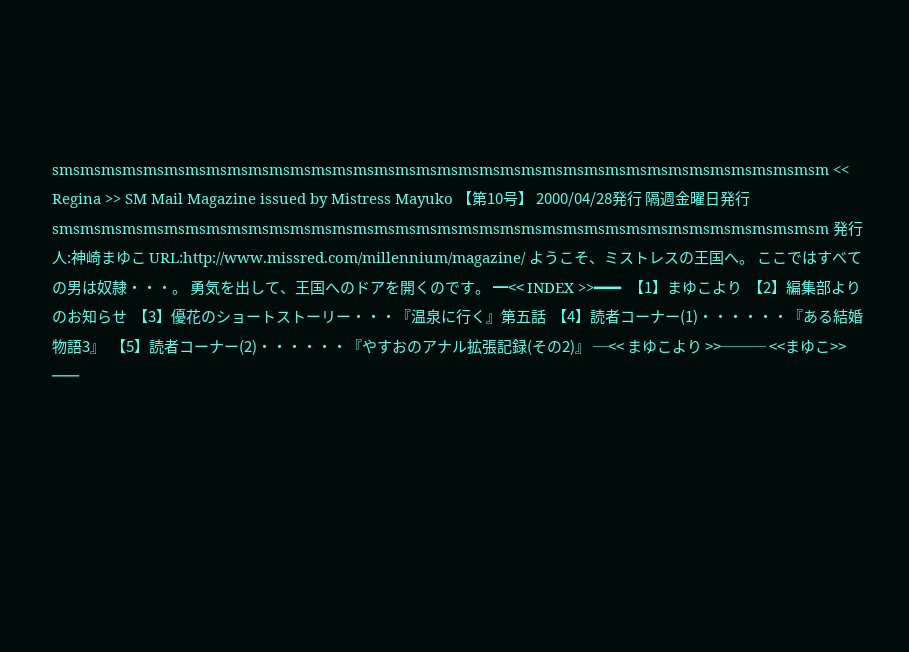smsmsmsmsmsmsmsmsmsmsmsmsmsmsmsmsmsmsmsmsmsmsmsmsmsmsmsmsmsmsmsmsmsmsmsmsm << Regina >> SM Mail Magazine issued by Mistress Mayuko 【第10号】 2000/04/28発行 隔週金曜日発行 smsmsmsmsmsmsmsmsmsmsmsmsmsmsmsmsmsmsmsmsmsmsmsmsmsmsmsmsmsmsmsmsmsmsmsmsm 発行人:神崎まゆこ URL:http://www.missred.com/millennium/magazine/ ようこそ、ミストレスの王国へ。 ここではすべての男は奴隷・・・。 勇気を出して、王国へのドアを開くのです。 ━<< INDEX >>━━━  【1】まゆこより  【2】編集部よりのお知らせ  【3】優花のショートストーリー・・・『温泉に行く』第五話  【4】読者コーナー(1)・・・・・・『ある結婚物語3』  【5】読者コーナー(2)・・・・・・『やすおのアナル拡張記録(その2)』 ─<< まゆこより >>─── <<まゆこ>> ───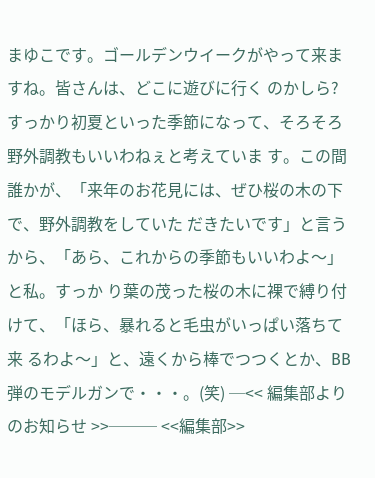まゆこです。ゴールデンウイークがやって来ますね。皆さんは、どこに遊びに行く のかしら? すっかり初夏といった季節になって、そろそろ野外調教もいいわねぇと考えていま す。この間誰かが、「来年のお花見には、ぜひ桜の木の下で、野外調教をしていた だきたいです」と言うから、「あら、これからの季節もいいわよ〜」と私。すっか り葉の茂った桜の木に裸で縛り付けて、「ほら、暴れると毛虫がいっぱい落ちて来 るわよ〜」と、遠くから棒でつつくとか、BB弾のモデルガンで・・・。(笑) ─<< 編集部よりのお知らせ >>─── <<編集部>>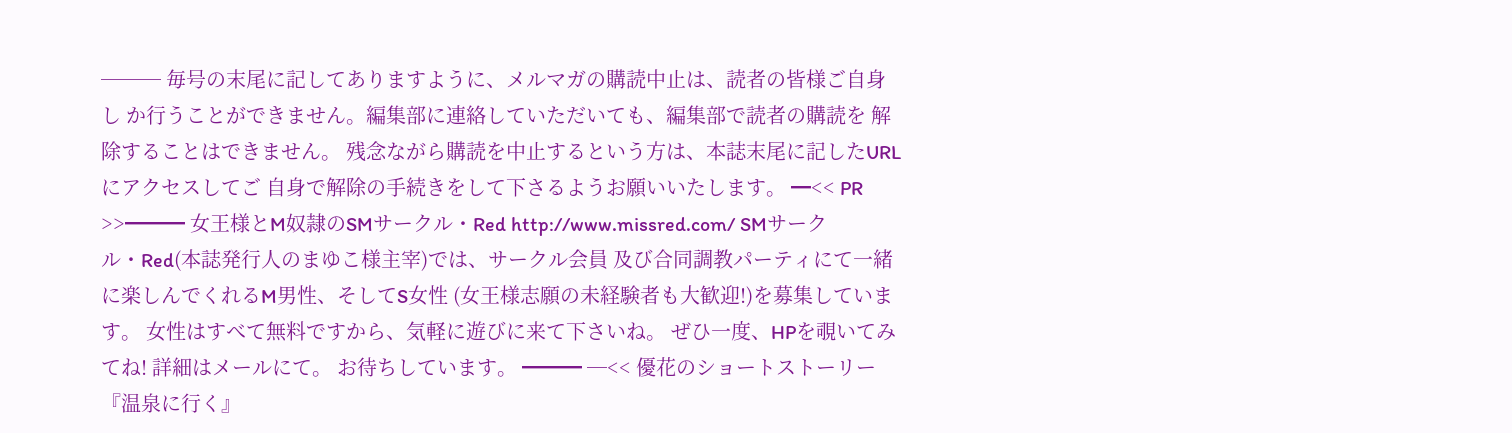─── 毎号の末尾に記してありますように、メルマガの購読中止は、読者の皆様ご自身し か行うことができません。編集部に連絡していただいても、編集部で読者の購読を 解除することはできません。 残念ながら購読を中止するという方は、本誌末尾に記したURLにアクセスしてご 自身で解除の手続きをして下さるようお願いいたします。 ━<< PR >>━━━ 女王様とM奴隷のSMサークル・Red http://www.missred.com/ SMサークル・Red(本誌発行人のまゆこ様主宰)では、サークル会員 及び合同調教パーティにて一緒に楽しんでくれるM男性、そしてS女性 (女王様志願の未経験者も大歓迎!)を募集しています。 女性はすべて無料ですから、気軽に遊びに来て下さいね。 ぜひ一度、HPを覗いてみてね! 詳細はメールにて。 お待ちしています。 ━━━ ─<< 優花のショートストーリー 『温泉に行く』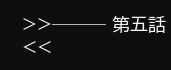>>─── 第五話 <<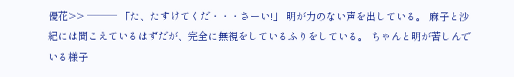優花>> ─── 「た、たすけてくだ・・・さーい!」 明が力のない声を出している。 麻子と沙紀には聞こえているはずだが、完全に無視をしているふりをしている。 ちゃんと明が苦しんでいる様子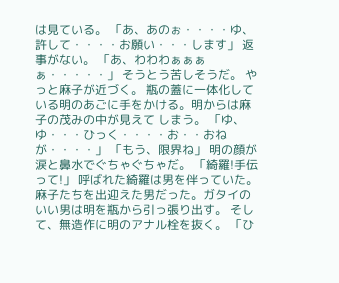は見ている。 「あ、あのぉ・・・・ゆ、許して・・・・お願い・・・します」 返事がない。 「あ、わわわぁぁぁぁ・・・・・」 そうとう苦しそうだ。 やっと麻子が近づく。 瓶の蓋に一体化している明のあごに手をかける。明からは麻子の茂みの中が見えて しまう。 「ゆ、ゆ・・・ひっく・・・・お・・おねが・・・・」 「もう、限界ね」 明の顔が涙と鼻水でぐちゃぐちゃだ。 「綺羅!手伝って!」 呼ばれた綺羅は男を伴っていた。 麻子たちを出迎えた男だった。ガタイのいい男は明を瓶から引っ張り出す。 そして、無造作に明のアナル栓を抜く。 「ひ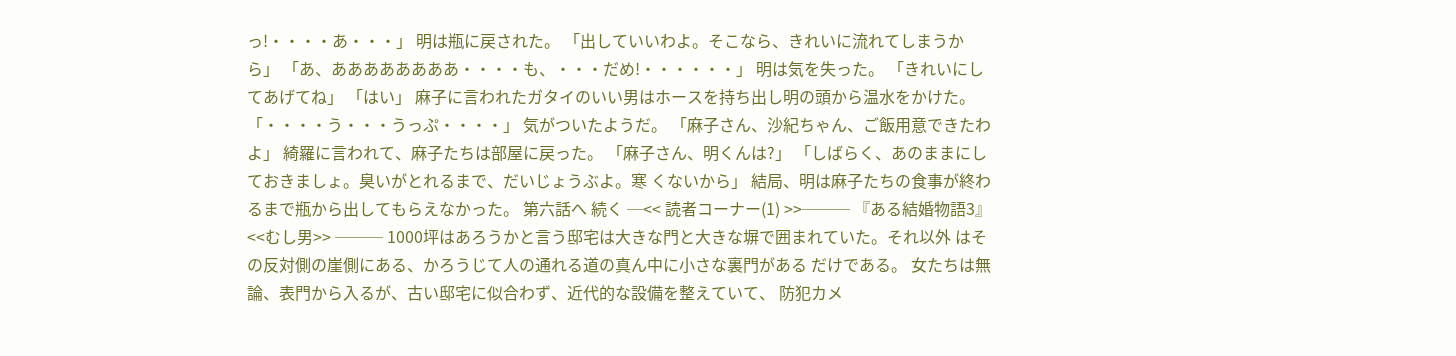っ!・・・・あ・・・」 明は瓶に戻された。 「出していいわよ。そこなら、きれいに流れてしまうから」 「あ、ああああああああ・・・・も、・・・だめ!・・・・・・」 明は気を失った。 「きれいにしてあげてね」 「はい」 麻子に言われたガタイのいい男はホースを持ち出し明の頭から温水をかけた。 「・・・・う・・・うっぷ・・・・」 気がついたようだ。 「麻子さん、沙紀ちゃん、ご飯用意できたわよ」 綺羅に言われて、麻子たちは部屋に戻った。 「麻子さん、明くんは?」 「しばらく、あのままにしておきましょ。臭いがとれるまで、だいじょうぶよ。寒 くないから」 結局、明は麻子たちの食事が終わるまで瓶から出してもらえなかった。 第六話へ 続く ─<< 読者コーナー(1) >>─── 『ある結婚物語3』 <<むし男>> ─── 1000坪はあろうかと言う邸宅は大きな門と大きな塀で囲まれていた。それ以外 はその反対側の崖側にある、かろうじて人の通れる道の真ん中に小さな裏門がある だけである。 女たちは無論、表門から入るが、古い邸宅に似合わず、近代的な設備を整えていて、 防犯カメ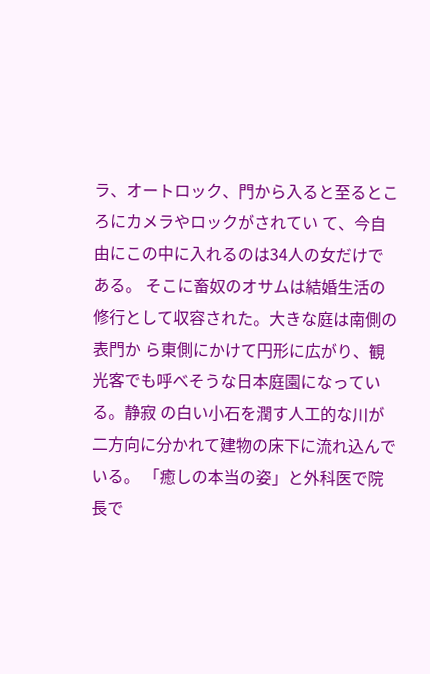ラ、オートロック、門から入ると至るところにカメラやロックがされてい て、今自由にこの中に入れるのは34人の女だけである。 そこに畜奴のオサムは結婚生活の修行として収容された。大きな庭は南側の表門か ら東側にかけて円形に広がり、観光客でも呼べそうな日本庭園になっている。静寂 の白い小石を潤す人工的な川が二方向に分かれて建物の床下に流れ込んでいる。 「癒しの本当の姿」と外科医で院長で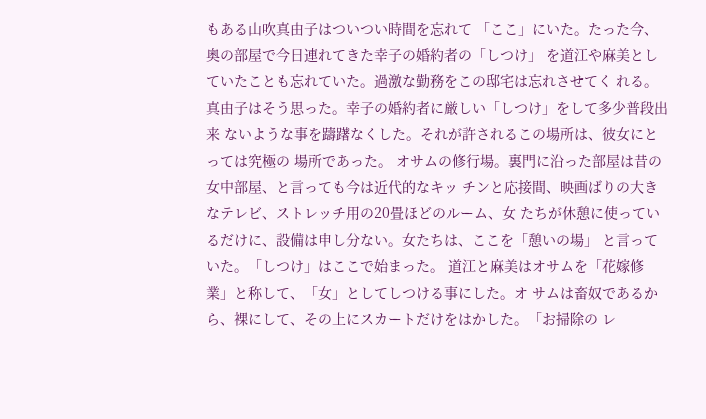もある山吹真由子はついつい時間を忘れて 「ここ」にいた。たった今、奥の部屋で今日連れてきた幸子の婚約者の「しつけ」 を道江や麻美としていたことも忘れていた。過激な勤務をこの邸宅は忘れさせてく れる。真由子はそう思った。幸子の婚約者に厳しい「しつけ」をして多少普段出来 ないような事を躊躇なくした。それが許されるこの場所は、彼女にとっては究極の 場所であった。 オサムの修行場。裏門に沿った部屋は昔の女中部屋、と言っても今は近代的なキッ チンと応接間、映画ばりの大きなテレビ、ストレッチ用の20畳ほどのルーム、女 たちが休憩に使っているだけに、設備は申し分ない。女たちは、ここを「憩いの場」 と言っていた。「しつけ」はここで始まった。 道江と麻美はオサムを「花嫁修業」と称して、「女」としてしつける事にした。オ サムは畜奴であるから、裸にして、その上にスカートだけをはかした。「お掃除の レ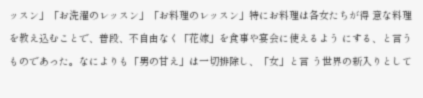ッスン」「お洗濯のレッスン」「お料理のレッスン」特にお料理は各女たちが得 意な料理を教え込むことで、普段、不自由なく「花嫁」を食事や宴会に使えるよう にする、と言うものであった。なによりも「男の甘え」は一切排除し、「女」と言 う世界の新入りとして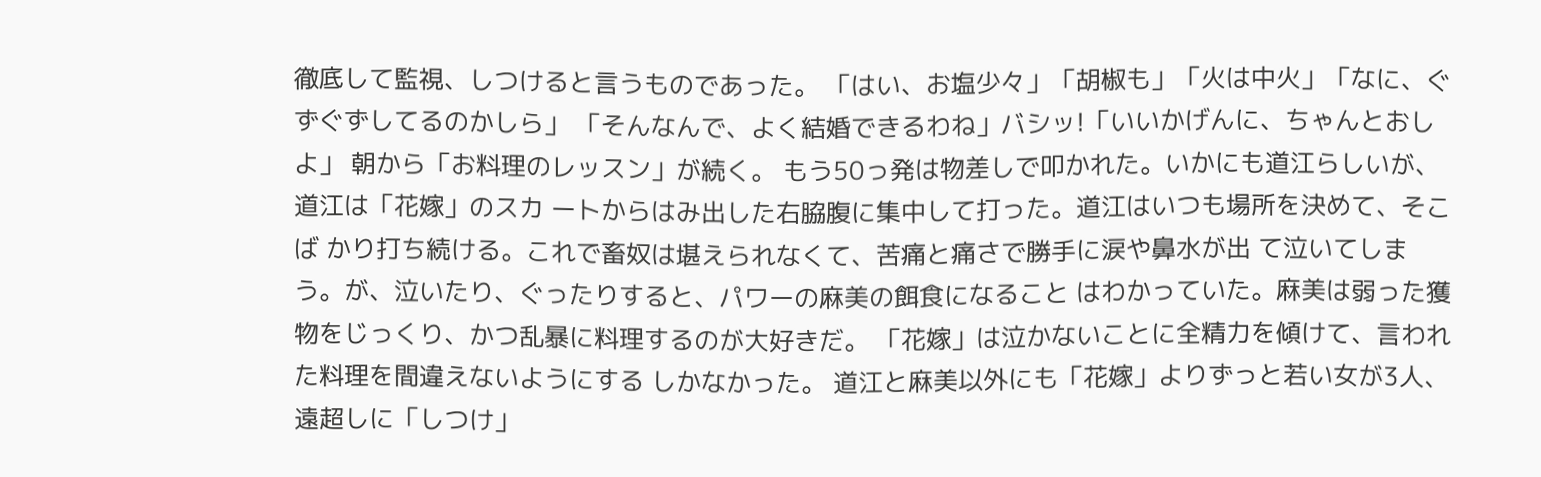徹底して監視、しつけると言うものであった。 「はい、お塩少々」「胡椒も」「火は中火」「なに、ぐずぐずしてるのかしら」 「そんなんで、よく結婚できるわね」バシッ!「いいかげんに、ちゃんとおしよ」 朝から「お料理のレッスン」が続く。 もう50っ発は物差しで叩かれた。いかにも道江らしいが、道江は「花嫁」のスカ ートからはみ出した右脇腹に集中して打った。道江はいつも場所を決めて、そこば かり打ち続ける。これで畜奴は堪えられなくて、苦痛と痛さで勝手に涙や鼻水が出 て泣いてしまう。が、泣いたり、ぐったりすると、パワーの麻美の餌食になること はわかっていた。麻美は弱った獲物をじっくり、かつ乱暴に料理するのが大好きだ。 「花嫁」は泣かないことに全精力を傾けて、言われた料理を間違えないようにする しかなかった。 道江と麻美以外にも「花嫁」よりずっと若い女が3人、遠超しに「しつけ」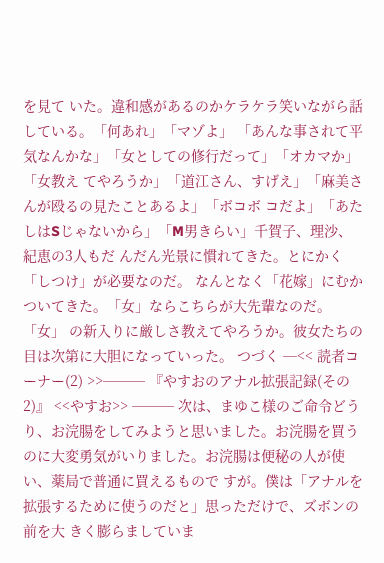を見て いた。違和感があるのかケラケラ笑いながら話している。「何あれ」「マゾよ」 「あんな事されて平気なんかな」「女としての修行だって」「オカマか」「女教え てやろうか」「道江さん、すげえ」「麻美さんが殴るの見たことあるよ」「ボコボ コだよ」「あたしはSじゃないから」「M男きらい」千賀子、理沙、紀恵の3人もだ んだん光景に慣れてきた。とにかく「しつけ」が必要なのだ。 なんとなく「花嫁」にむかついてきた。「女」ならこちらが大先輩なのだ。「女」 の新入りに厳しさ教えてやろうか。彼女たちの目は次第に大胆になっていった。 つづく ─<< 読者コーナー(2) >>─── 『やすおのアナル拡張記録(その2)』 <<やすお>> ─── 次は、まゆこ様のご命令どうり、お浣腸をしてみようと思いました。お浣腸を買う のに大変勇気がいりました。お浣腸は便秘の人が使い、薬局で普通に買えるもので すが。僕は「アナルを拡張するために使うのだと」思っただけで、ズボンの前を大 きく膨らましていま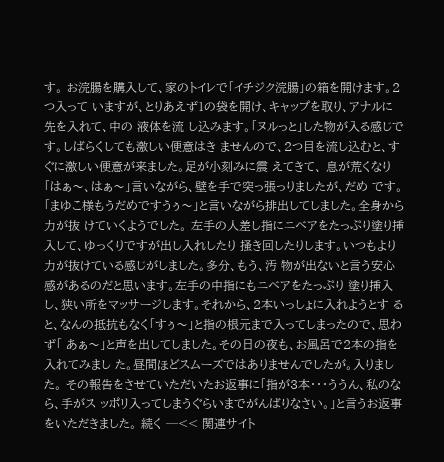す。 お浣腸を購入して、家のトイレで「イチジク浣腸」の箱を開けます。2つ入って いますが、とりあえず1の袋を開け、キャップを取り、アナルに先を入れて、中の 液体を流 し込みます。「ヌルっと」した物が入る感じです。しばらくしても激しい便意はき ませんので、2つ目を流し込むと、すぐに激しい便意が来ました。足が小刻みに震 えてきて、 息が荒くなり「はぁ〜、はぁ〜」言いながら、壁を手で突っ張っりましたが、だめ です。 「まゆこ様もうだめですうぅ〜」と言いながら排出してしました。全身から力が抜 けていくようでした。 左手の人差し指にニベアをたっぷり塗り挿入して、ゆっくりですが出し入れしたり 掻き回したりします。いつもより力が抜けている感じがしました。多分、もう、汚 物が出ないと言う安心感があるのだと思います。左手の中指にもニベアをたっぷり 塗り挿入し、狭い所をマッサージします。それから、2本いっしょに入れようとす ると、なんの抵抗もなく「すぅ〜」と指の根元まで入ってしまったので、思わず「 あぁ〜」と声を出してしました。その日の夜も、お風呂で2本の指を入れてみまし た。昼間ほどスムーズではありませんでしたが。入りました。 その報告をさせていただいたお返事に「指が3本・・・ううん、私のなら、手がス ッポリ入ってしまうぐらいまでがんばりなさい。」と言うお返事をいただきました。 続く ─<< 関連サイト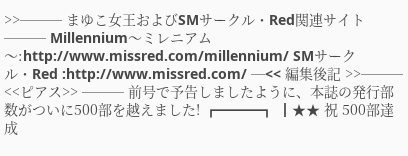>>─── まゆこ女王およびSMサークル・Red関連サイト ─── Millennium〜ミレニアム〜:http://www.missred.com/millennium/ SMサークル・Red :http://www.missred.com/ ─<< 編集後記 >>─── <<ピアス>> ─── 前号で予告しましたように、本誌の発行部数がついに500部を越えました! ┏━━━┓ ┃★★ 祝 500部達成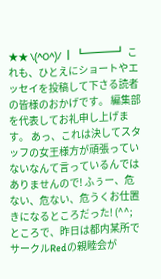★★ \(^O^)/ ┃ ┗━━━┛ これも、ひとえにショートやエッセイを投稿して下さる読者の皆様のおかげです。 編集部を代表してお礼申し上げます。 あっ、これは決してスタッフの女王様方が頑張っていないなんて言っているんでは ありませんので! ふぅー、危ない、危ない、危うくお仕置きになるところだった! (^^; ところで、昨日は都内某所でサークルRedの親睦会が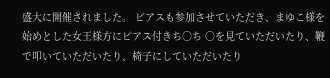盛大に開催されました。 ピアスも参加させていただき、まゆこ様を始めとした女王様方にピアス付きち○ち ○を見ていただいたり、鞭で叩いていただいたり、椅子にしていただいたり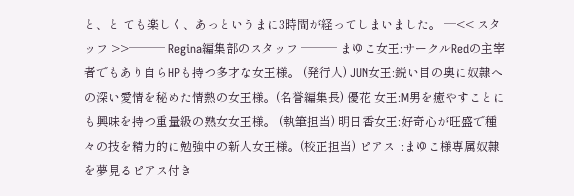と、と ても楽しく、あっというまに3時間が経ってしまいました。 ─<< スタッフ >>─── Regina編集部のスタッフ ─── まゆこ女王:サークルRedの主宰者でもあり自らHPも持つ多才な女王様。 (発行人) JUN女王:鋭い目の奥に奴隷への深い愛情を秘めた情熱の女王様。(名誉編集長) 優花 女王:M男を癒やすことにも興味を持つ重量級の熟女女王様。 (執筆担当) 明日香女王:好奇心が旺盛で種々の技を精力的に勉強中の新人女王様。(校正担当) ピアス  :まゆこ様専属奴隷を夢見るピアス付き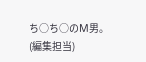ち○ち○のM男。 (編集担当)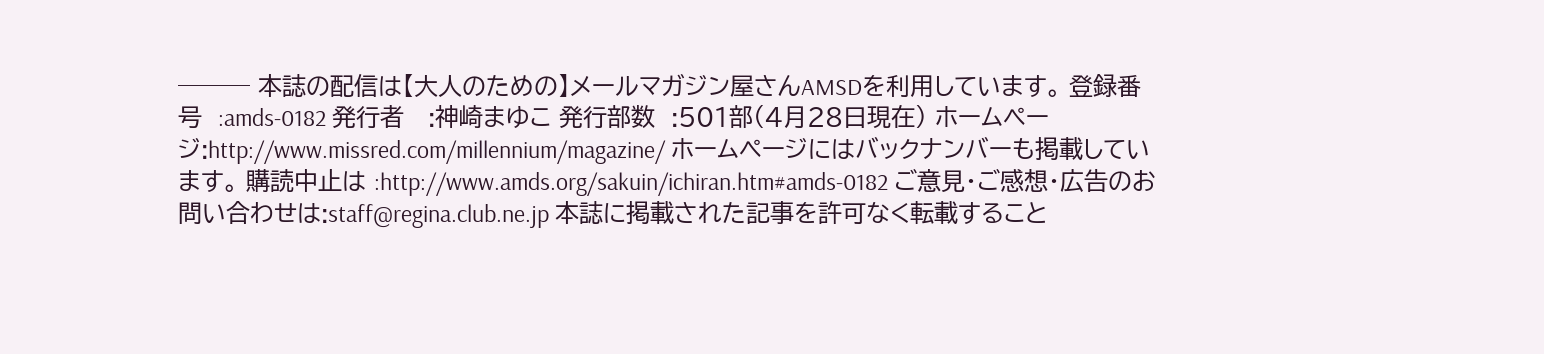─── 本誌の配信は【大人のための】メールマガジン屋さんAMSDを利用しています。 登録番号  :amds-0182 発行者   :神崎まゆこ 発行部数  :501部(4月28日現在) ホームページ:http://www.missred.com/millennium/magazine/ ホームページにはバックナンバーも掲載しています。 購読中止は :http://www.amds.org/sakuin/ichiran.htm#amds-0182 ご意見・ご感想・広告のお問い合わせは:staff@regina.club.ne.jp 本誌に掲載された記事を許可なく転載すること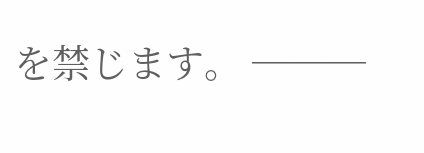を禁じます。 ───